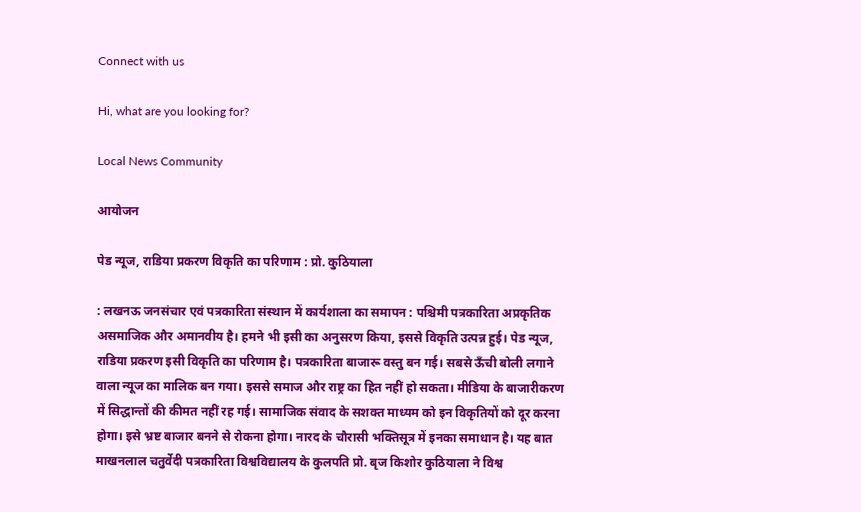Connect with us

Hi, what are you looking for?

Local News Community

आयोजन

पेड न्यूज, राडिया प्रकरण विकृति का परिणाम : प्रो. कुठियाला

: लखनऊ जनसंचार एवं पत्रकारिता संस्‍थान में कार्यशाला का समापन : पश्चिमी पत्रकारिता अप्रकृतिक असमाजिक और अमानवीय है। हमने भी इसी का अनुसरण किया, इससे विकृति उत्पन्न हुई। पेड न्यूज, राडिया प्रकरण इसी विकृति का परिणाम है। पत्रकारिता बाजारू वस्तु बन गई। सबसे ऊँची बोली लगाने वाला न्यूज का मालिक बन गया। इससे समाज और राष्ट्र का हित नहीं हो सकता। मीडिया के बाजारीकरण में सिद्धान्तों की कीमत नहीं रह गई। सामाजिक संवाद के सशक्त माध्यम को इन विकृतियों को दूर करना होगा। इसे भ्रष्ट बाजार बनने से रोकना होगा। नारद के चौरासी भक्तिसूत्र में इनका समाधान है। यह बात माखनलाल चतुर्वेदी पत्रकारिता विश्वविद्यालय के कुलपति प्रो. बृज किशोर कुठियाला ने विश्व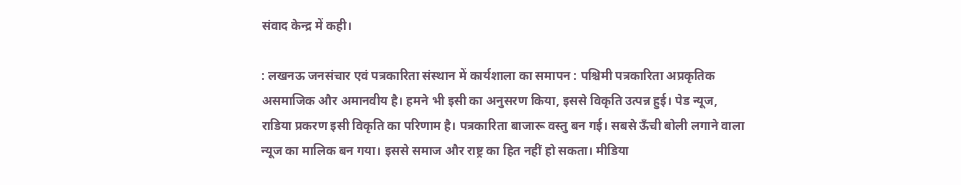संवाद केन्द्र में कही।

: लखनऊ जनसंचार एवं पत्रकारिता संस्‍थान में कार्यशाला का समापन : पश्चिमी पत्रकारिता अप्रकृतिक असमाजिक और अमानवीय है। हमने भी इसी का अनुसरण किया, इससे विकृति उत्पन्न हुई। पेड न्यूज, राडिया प्रकरण इसी विकृति का परिणाम है। पत्रकारिता बाजारू वस्तु बन गई। सबसे ऊँची बोली लगाने वाला न्यूज का मालिक बन गया। इससे समाज और राष्ट्र का हित नहीं हो सकता। मीडिया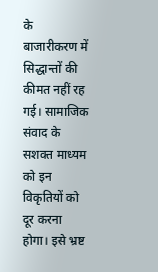के बाजारीकरण में सिद्धान्तों की कीमत नहीं रह गई। सामाजिक संवाद के सशक्त माध्यम को इन विकृतियों को दूर करना होगा। इसे भ्रष्ट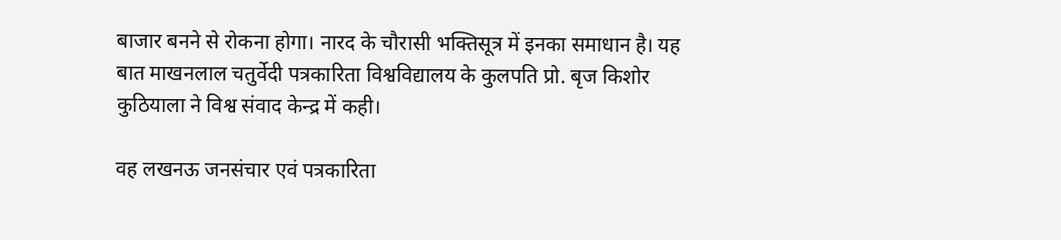बाजार बनने से रोकना होगा। नारद के चौरासी भक्तिसूत्र में इनका समाधान है। यह बात माखनलाल चतुर्वेदी पत्रकारिता विश्वविद्यालय के कुलपति प्रो. बृज किशोर कुठियाला ने विश्व संवाद केन्द्र में कही।

वह लखनऊ जनसंचार एवं पत्रकारिता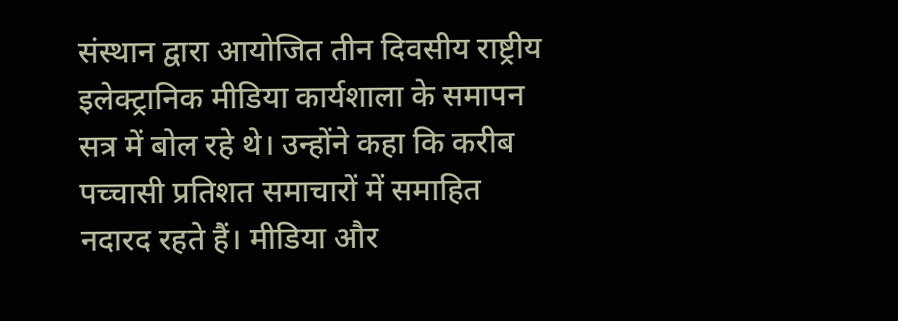संस्थान द्वारा आयोजित तीन दिवसीय राष्ट्रीय इलेक्ट्रानिक मीडिया कार्यशाला के समापन सत्र में बोल रहे थे। उन्होंने कहा कि करीब पच्चासी प्रतिशत समाचारों में समाहित नदारद रहते हैं। मीडिया और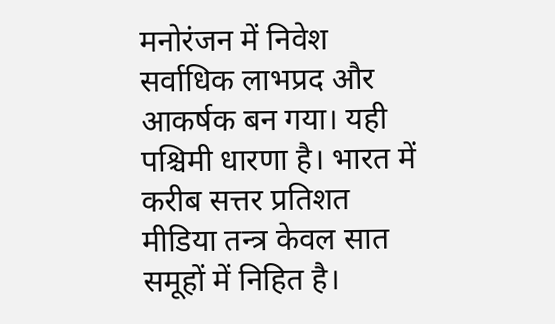मनोरंजन में निवेश सर्वाधिक लाभप्रद और आकर्षक बन गया। यही पश्चिमी धारणा है। भारत में करीब सत्तर प्रतिशत मीडिया तन्त्र केवल सात समूहों में निहित है।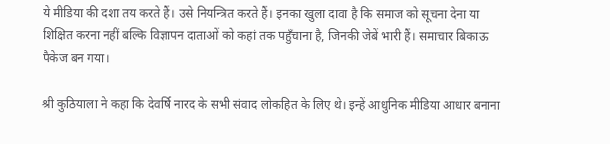ये मीडिया की दशा तय करते हैं। उसे नियन्त्रित करते हैं। इनका खुला दावा है कि समाज को सूचना देना या शिक्षित करना नहीं बल्कि विज्ञापन दाताओं को कहां तक पहुँचाना है, जिनकी जेबें भारी हैं। समाचार बिकाऊ पैकेज बन गया।

श्री कुठियाला ने कहा कि देवर्षि नारद के सभी संवाद लोकहित के लिए थे। इन्हें आधुनिक मीडिया आधार बनाना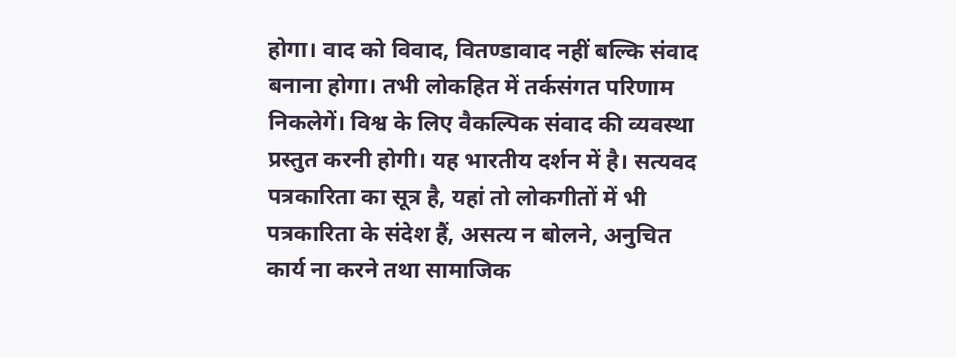होगा। वाद को विवाद, वितण्डावाद नहीं बल्कि संवाद बनाना होगा। तभी लोकहित में तर्कसंगत परिणाम निकलेगें। विश्व के लिए वैकल्पिक संवाद की व्यवस्था प्रस्तुत करनी होगी। यह भारतीय दर्शन में है। सत्यवद पत्रकारिता का सूत्र है, यहां तो लोकगीतों में भी पत्रकारिता के संदेश हैं, असत्य न बोलने, अनुचित कार्य ना करने तथा सामाजिक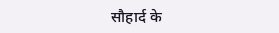सौहार्द के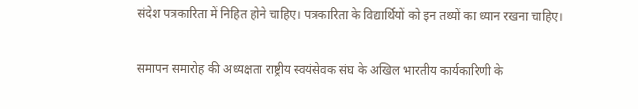संदेश पत्रकारिता में निहित होने चाहिए। पत्रकारिता के विद्यार्थियों को इन तथ्यों का ध्यान रखना चाहिए।

समापन समारोह की अध्यक्षता राष्ट्रीय स्वयंसेवक संघ के अखिल भारतीय कार्यकारिणी के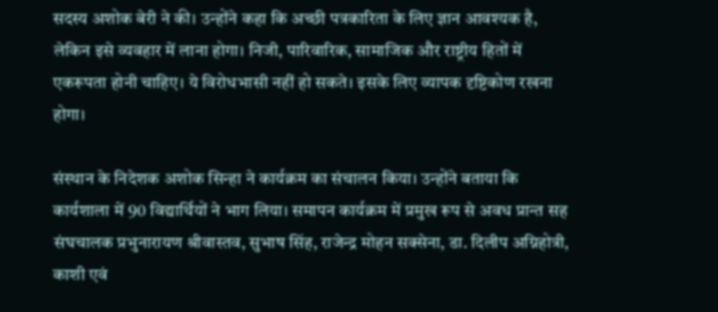सदस्य अशोक बेरी ने की। उन्होंने कहा कि अच्छी पत्रकारिता के लिए ज्ञान आवश्यक है, लेकिन इसे व्यवहार में लाना होगा। निजी, पारिवारिक, सामाजिक और राष्ट्रीय हितों में एकरूपता होनी चाहिए। ये विरोधभासी नहीं हो सकते। इसके लिए व्यापक दृष्टिकोण रखना होगा।

संस्थान के निदेशक अशोक सिन्हा ने कार्यक्रम का संचालन किया। उन्होंने बताया कि कार्यशाला में 90 विद्यार्थियों ने भाग लिया। समापन कार्यक्रम में प्रमुख रूप से अवध प्रान्त सह संघचालक प्रभुनारायण श्रीवास्तव, सुभाष सिंह, राजेन्द्र मोहन सक्सेना, डा. दिलीप अग्निहोत्री, काशी एवं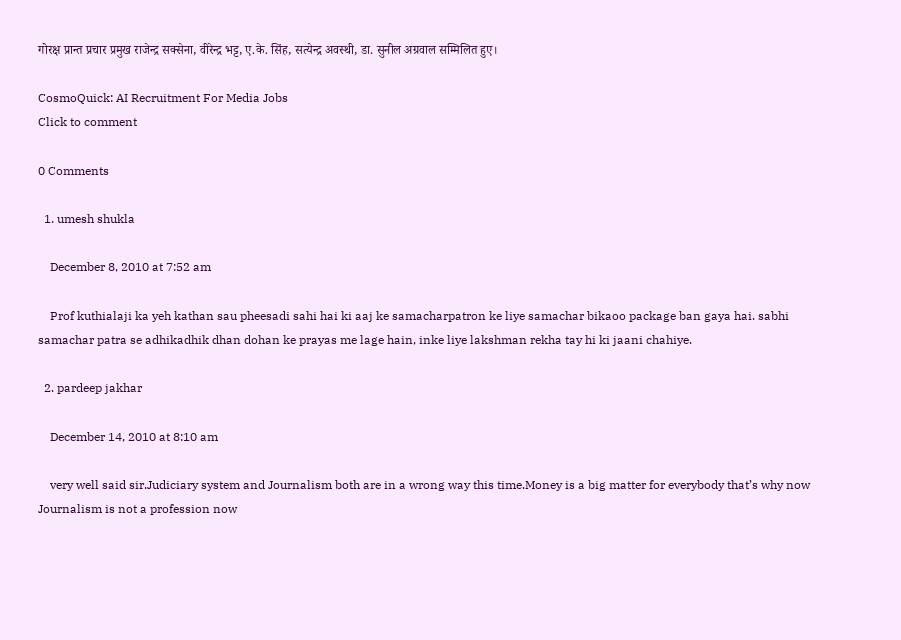गोरक्ष प्रान्त प्रचार प्रमुख राजेन्द्र सक्सेना, वीरेन्द्र भट्ट, ए.के. सिंह, सत्येन्द्र अवस्थी, डा. सुनील अग्रवाल सम्मिलित हुए।

CosmoQuick: AI Recruitment For Media Jobs
Click to comment

0 Comments

  1. umesh shukla

    December 8, 2010 at 7:52 am

    Prof kuthialaji ka yeh kathan sau pheesadi sahi hai ki aaj ke samacharpatron ke liye samachar bikaoo package ban gaya hai. sabhi samachar patra se adhikadhik dhan dohan ke prayas me lage hain, inke liye lakshman rekha tay hi ki jaani chahiye.

  2. pardeep jakhar

    December 14, 2010 at 8:10 am

    very well said sir.Judiciary system and Journalism both are in a wrong way this time.Money is a big matter for everybody that’s why now Journalism is not a profession now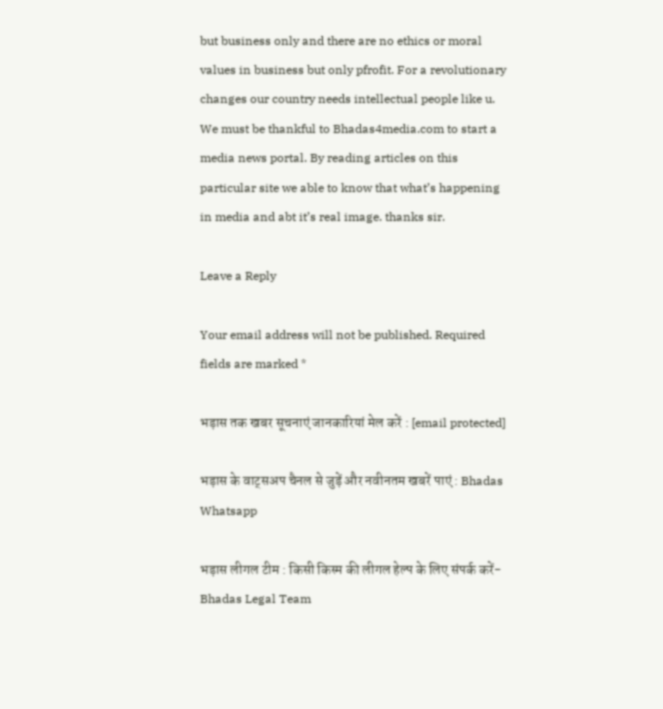but business only and there are no ethics or moral values in business but only pfrofit. For a revolutionary changes our country needs intellectual people like u. We must be thankful to Bhadas4media.com to start a media news portal. By reading articles on this particular site we able to know that what’s happening in media and abt it’s real image. thanks sir.

Leave a Reply

Your email address will not be published. Required fields are marked *

भड़ास तक खबर सूचनाएं जानकारियां मेल करें : [email protected]

भड़ास के वाट्सअप चैनल से जुड़ें और नवीनतम खबरें पाएं : Bhadas Whatsapp

भड़ास लीगल टीम : किसी किस्म की लीगल हेल्प के लिए संपर्क करें- Bhadas Legal Team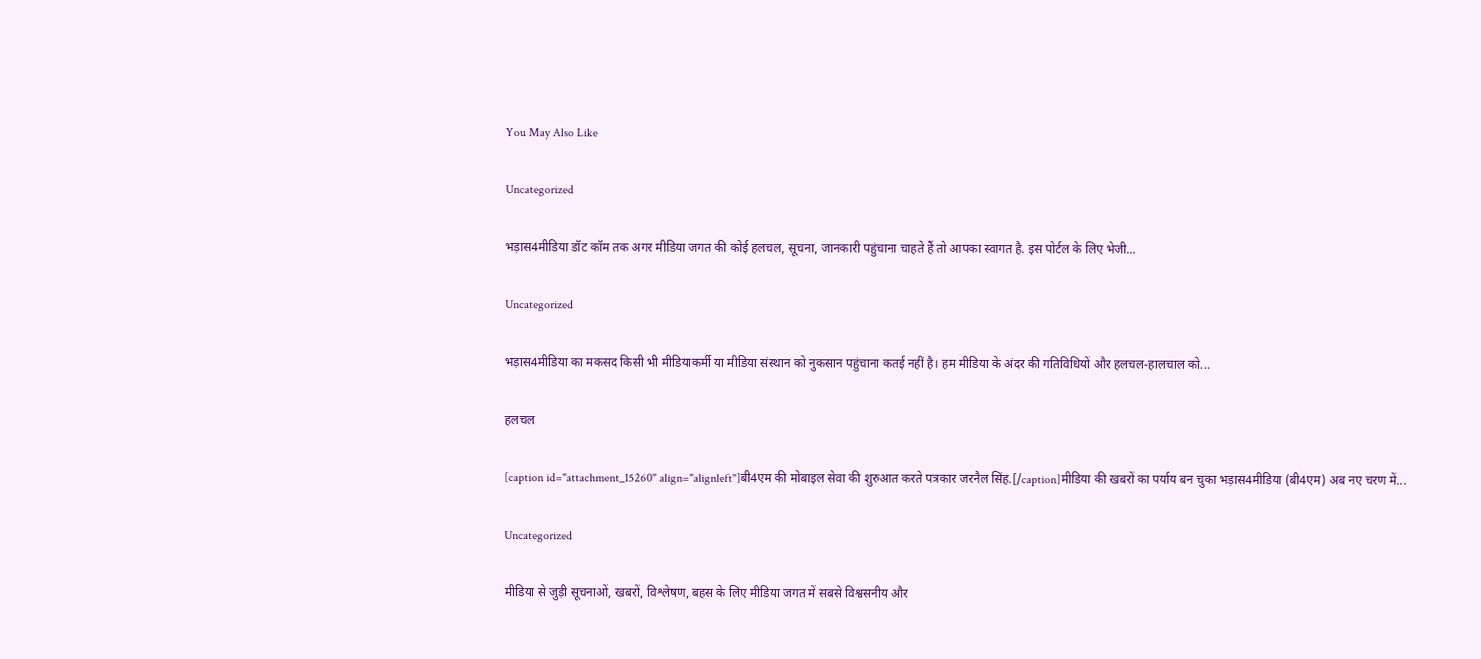You May Also Like

Uncategorized

भड़ास4मीडिया डॉट कॉम तक अगर मीडिया जगत की कोई हलचल, सूचना, जानकारी पहुंचाना चाहते हैं तो आपका स्वागत है. इस पोर्टल के लिए भेजी...

Uncategorized

भड़ास4मीडिया का मकसद किसी भी मीडियाकर्मी या मीडिया संस्थान को नुकसान पहुंचाना कतई नहीं है। हम मीडिया के अंदर की गतिविधियों और हलचल-हालचाल को...

हलचल

[caption id="attachment_15260" align="alignleft"]बी4एम की मोबाइल सेवा की शुरुआत करते पत्रकार जरनैल सिंह.[/caption]मीडिया की खबरों का पर्याय बन चुका भड़ास4मीडिया (बी4एम) अब नए चरण में...

Uncategorized

मीडिया से जुड़ी सूचनाओं, खबरों, विश्लेषण, बहस के लिए मीडिया जगत में सबसे विश्वसनीय और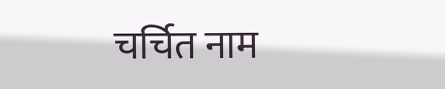चर्चित नाम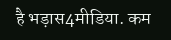है भड़ास4मीडिया. कम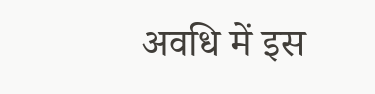अवधि में इस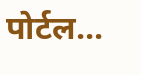पोर्टल...